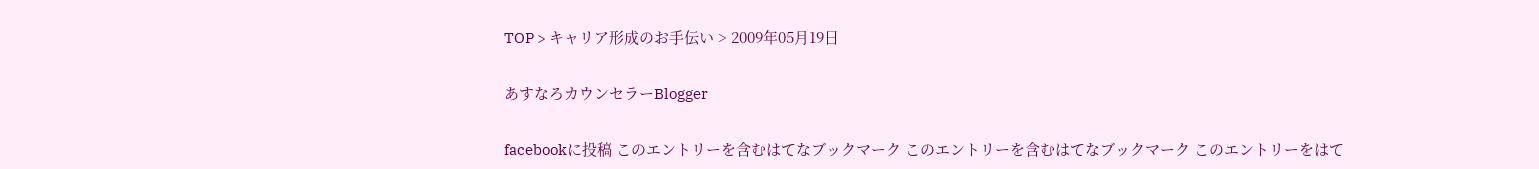TOP > キャリア形成のお手伝い > 2009年05月19日

あすなろカウンセラーBlogger

facebookに投稿 このエントリーを含むはてなブックマーク このエントリーを含むはてなブックマーク このエントリーをはて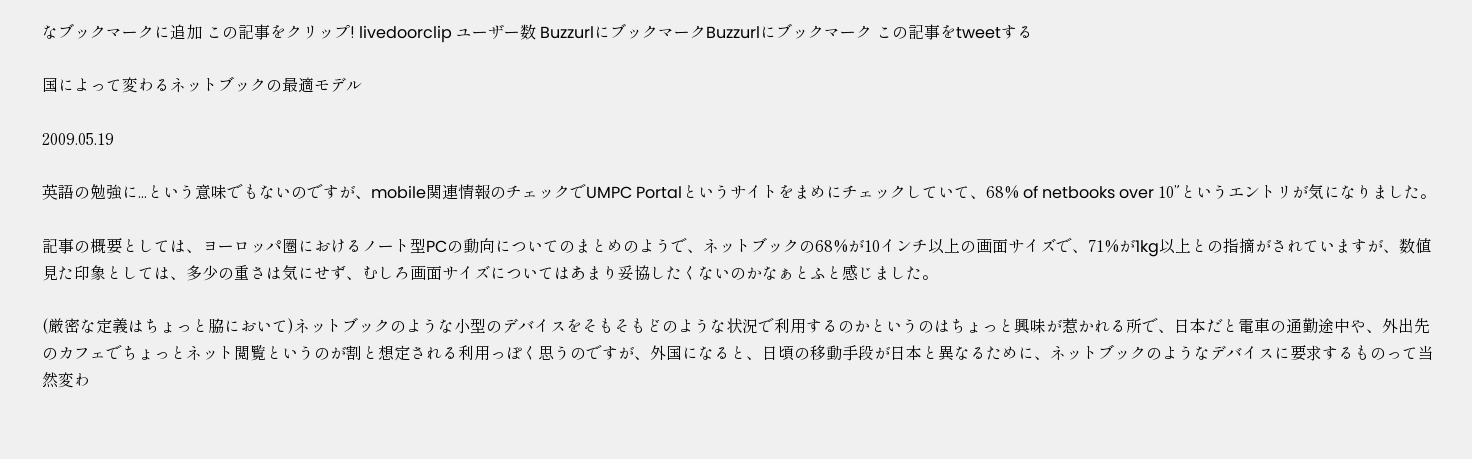なブックマークに追加 この記事をクリップ! livedoorclip ユーザー数 BuzzurlにブックマークBuzzurlにブックマーク この記事をtweetする

国によって変わるネットブックの最適モデル

2009.05.19

英語の勉強に...という意味でもないのですが、mobile関連情報のチェックでUMPC Portalというサイトをまめにチェックしていて、68% of netbooks over 10”というエントリが気になりました。

記事の概要としては、ヨーロッパ圏におけるノート型PCの動向についてのまとめのようで、ネットブックの68%が10インチ以上の画面サイズで、71%が1kg以上との指摘がされていますが、数値見た印象としては、多少の重さは気にせず、むしろ画面サイズについてはあまり妥協したくないのかなぁとふと感じました。

(厳密な定義はちょっと脇において)ネットブックのような小型のデバイスをそもそもどのような状況で利用するのかというのはちょっと興味が惹かれる所で、日本だと電車の通勤途中や、外出先のカフェでちょっとネット閲覧というのが割と想定される利用っぽく思うのですが、外国になると、日頃の移動手段が日本と異なるために、ネットブックのようなデバイスに要求するものって当然変わ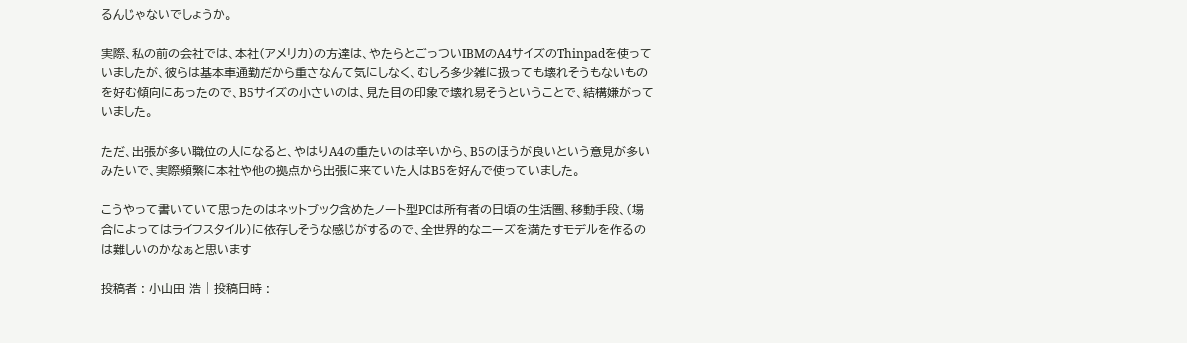るんじゃないでしょうか。

実際、私の前の会社では、本社(アメリカ)の方達は、やたらとごっついIBMのA4サイズのThinpadを使っていましたが、彼らは基本車通勤だから重さなんて気にしなく、むしろ多少雑に扱っても壊れそうもないものを好む傾向にあったので、B5サイズの小さいのは、見た目の印象で壊れ易そうということで、結構嫌がっていました。

ただ、出張が多い職位の人になると、やはりA4の重たいのは辛いから、B5のほうが良いという意見が多いみたいで、実際頻繁に本社や他の拠点から出張に来ていた人はB5を好んで使っていました。

こうやって書いていて思ったのはネットブック含めたノート型PCは所有者の日頃の生活圏、移動手段、(場合によってはライフスタイル)に依存しそうな感じがするので、全世界的なニーズを満たすモデルを作るのは難しいのかなぁと思います

投稿者 : 小山田 浩 | 投稿日時 :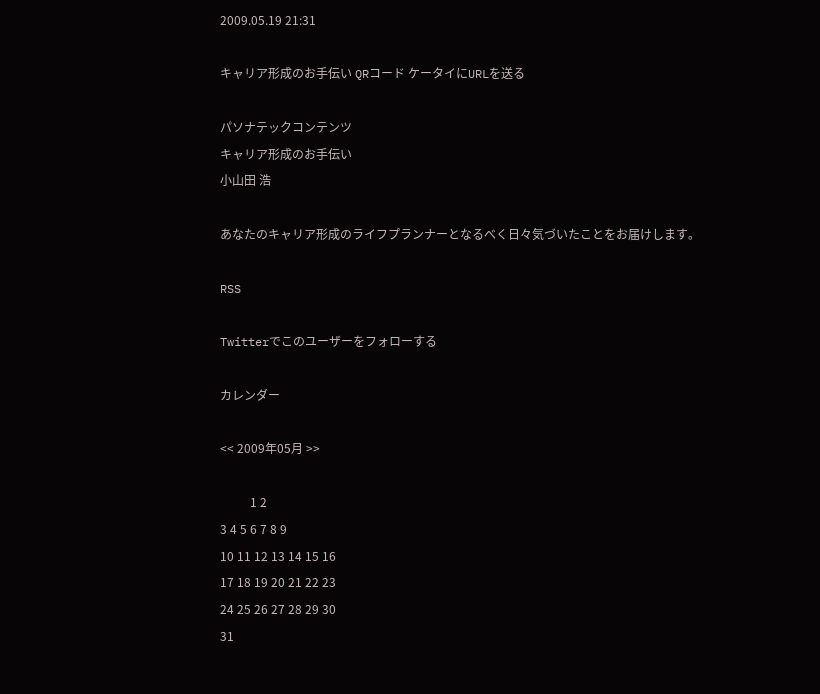2009.05.19 21:31

キャリア形成のお手伝い QRコード ケータイにURLを送る

パソナテックコンテンツ
キャリア形成のお手伝い
小山田 浩

あなたのキャリア形成のライフプランナーとなるべく日々気づいたことをお届けします。

RSS

Twitterでこのユーザーをフォローする

カレンダー

<< 2009年05月 >>

          1 2
3 4 5 6 7 8 9
10 11 12 13 14 15 16
17 18 19 20 21 22 23
24 25 26 27 28 29 30
31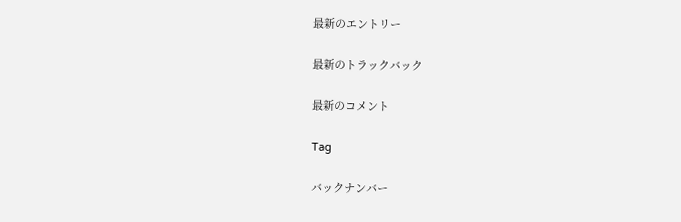最新のエントリー

最新のトラックバック

最新のコメント

Tag

バックナンバー